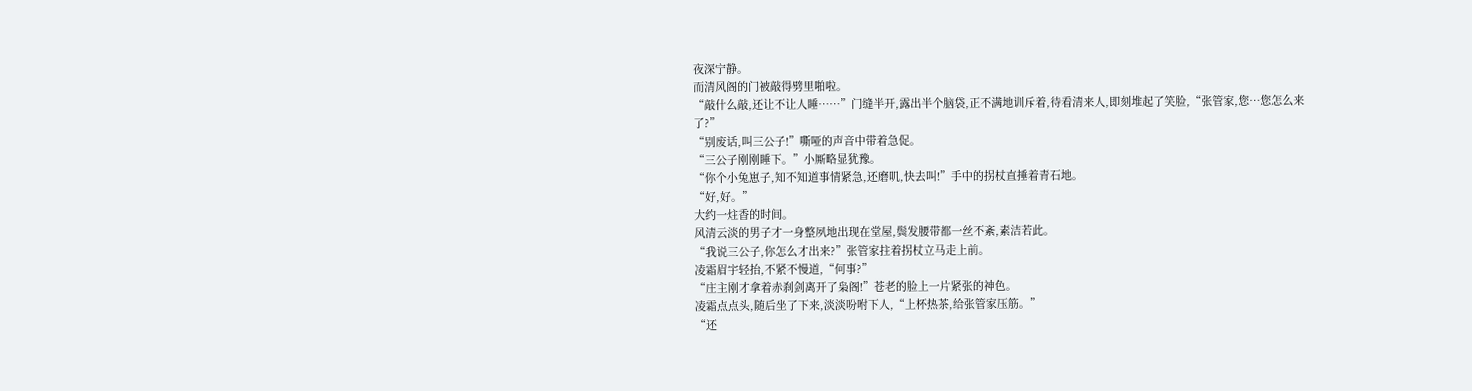夜深宁静。
而清风阁的门被敲得劈里啪啦。
“敲什么敲,还让不让人睡……”门缝半开,露出半个脑袋,正不满地训斥着,待看清来人,即刻堆起了笑脸,“张管家,您…您怎么来了?”
“别废话,叫三公子!”嘶哑的声音中带着急促。
“三公子刚刚睡下。”小厮略显犹豫。
“你个小兔崽子,知不知道事情紧急,还磨叽,快去叫!”手中的拐杖直捶着青石地。
“好,好。”
大约一炷香的时间。
风清云淡的男子才一身整夙地出现在堂屋,鬓发腰带都一丝不紊,素洁若此。
“我说三公子,你怎么才出来?”张管家拄着拐杖立马走上前。
凌霜眉宇轻抬,不紧不慢道,“何事?”
“庄主刚才拿着赤刹剑离开了枭阁!”苍老的脸上一片紧张的神色。
凌霜点点头,随后坐了下来,淡淡吩咐下人,“上杯热茶,给张管家压筋。”
“还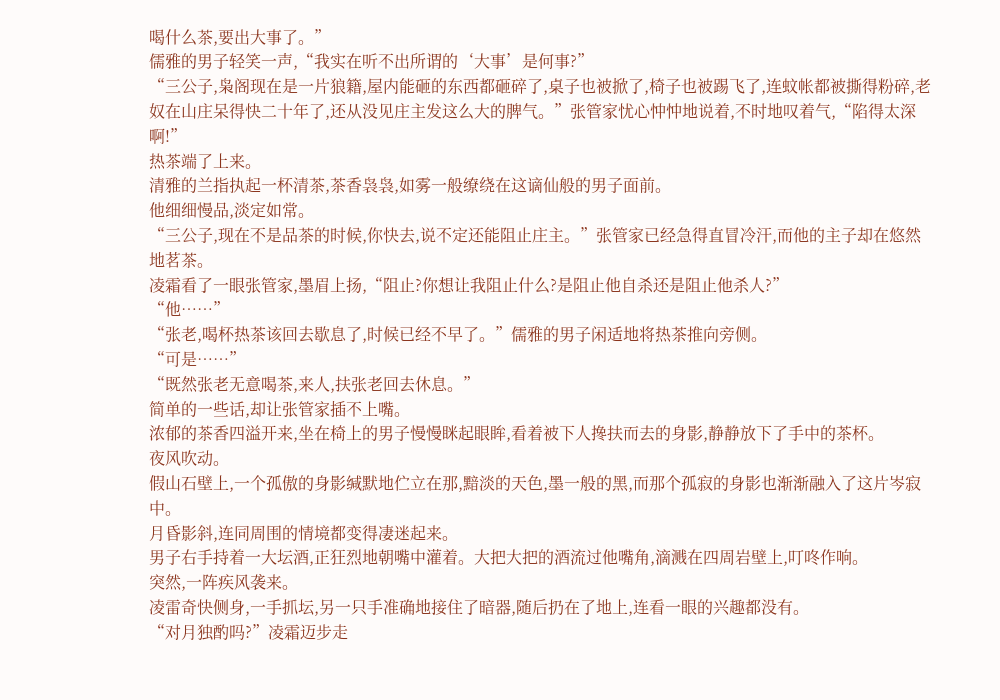喝什么茶,要出大事了。”
儒雅的男子轻笑一声,“我实在听不出所谓的‘大事’是何事?”
“三公子,枭阁现在是一片狼籍,屋内能砸的东西都砸碎了,桌子也被掀了,椅子也被踢飞了,连蚊帐都被撕得粉碎,老奴在山庄呆得快二十年了,还从没见庄主发这么大的脾气。”张管家忧心忡忡地说着,不时地叹着气,“陷得太深啊!”
热茶端了上来。
清雅的兰指执起一杯清茶,茶香袅袅,如雾一般缭绕在这谪仙般的男子面前。
他细细慢品,淡定如常。
“三公子,现在不是品茶的时候,你快去,说不定还能阻止庄主。”张管家已经急得直冒冷汗,而他的主子却在悠然地茗茶。
凌霜看了一眼张管家,墨眉上扬,“阻止?你想让我阻止什么?是阻止他自杀还是阻止他杀人?”
“他……”
“张老,喝杯热茶该回去歇息了,时候已经不早了。”儒雅的男子闲适地将热茶推向旁侧。
“可是……”
“既然张老无意喝茶,来人,扶张老回去休息。”
简单的一些话,却让张管家插不上嘴。
浓郁的茶香四溢开来,坐在椅上的男子慢慢眯起眼眸,看着被下人搀扶而去的身影,静静放下了手中的茶杯。
夜风吹动。
假山石壁上,一个孤傲的身影缄默地伫立在那,黯淡的天色,墨一般的黑,而那个孤寂的身影也渐渐融入了这片岑寂中。
月昏影斜,连同周围的情境都变得凄迷起来。
男子右手持着一大坛酒,正狂烈地朝嘴中灌着。大把大把的酒流过他嘴角,滴溅在四周岩壁上,叮咚作响。
突然,一阵疾风袭来。
凌雷奇快侧身,一手抓坛,另一只手准确地接住了暗器,随后扔在了地上,连看一眼的兴趣都没有。
“对月独酌吗?”凌霜迈步走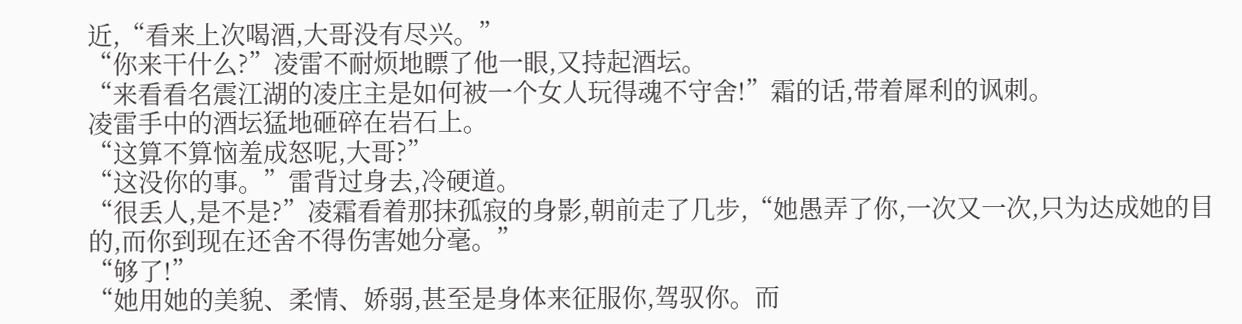近,“看来上次喝酒,大哥没有尽兴。”
“你来干什么?”凌雷不耐烦地瞟了他一眼,又持起酒坛。
“来看看名震江湖的凌庄主是如何被一个女人玩得魂不守舍!”霜的话,带着犀利的讽刺。
凌雷手中的酒坛猛地砸碎在岩石上。
“这算不算恼羞成怒呢,大哥?”
“这没你的事。”雷背过身去,冷硬道。
“很丢人,是不是?”凌霜看着那抹孤寂的身影,朝前走了几步,“她愚弄了你,一次又一次,只为达成她的目的,而你到现在还舍不得伤害她分毫。”
“够了!”
“她用她的美貌、柔情、娇弱,甚至是身体来征服你,驾驭你。而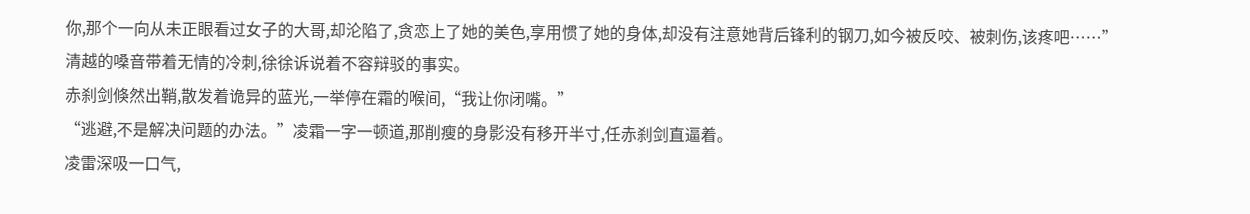你,那个一向从未正眼看过女子的大哥,却沦陷了,贪恋上了她的美色,享用惯了她的身体,却没有注意她背后锋利的钢刀,如今被反咬、被刺伤,该疼吧……”清越的嗓音带着无情的冷刺,徐徐诉说着不容辩驳的事实。
赤刹剑倏然出鞘,散发着诡异的蓝光,一举停在霜的喉间,“我让你闭嘴。”
“逃避,不是解决问题的办法。”凌霜一字一顿道,那削瘦的身影没有移开半寸,任赤刹剑直逼着。
凌雷深吸一口气,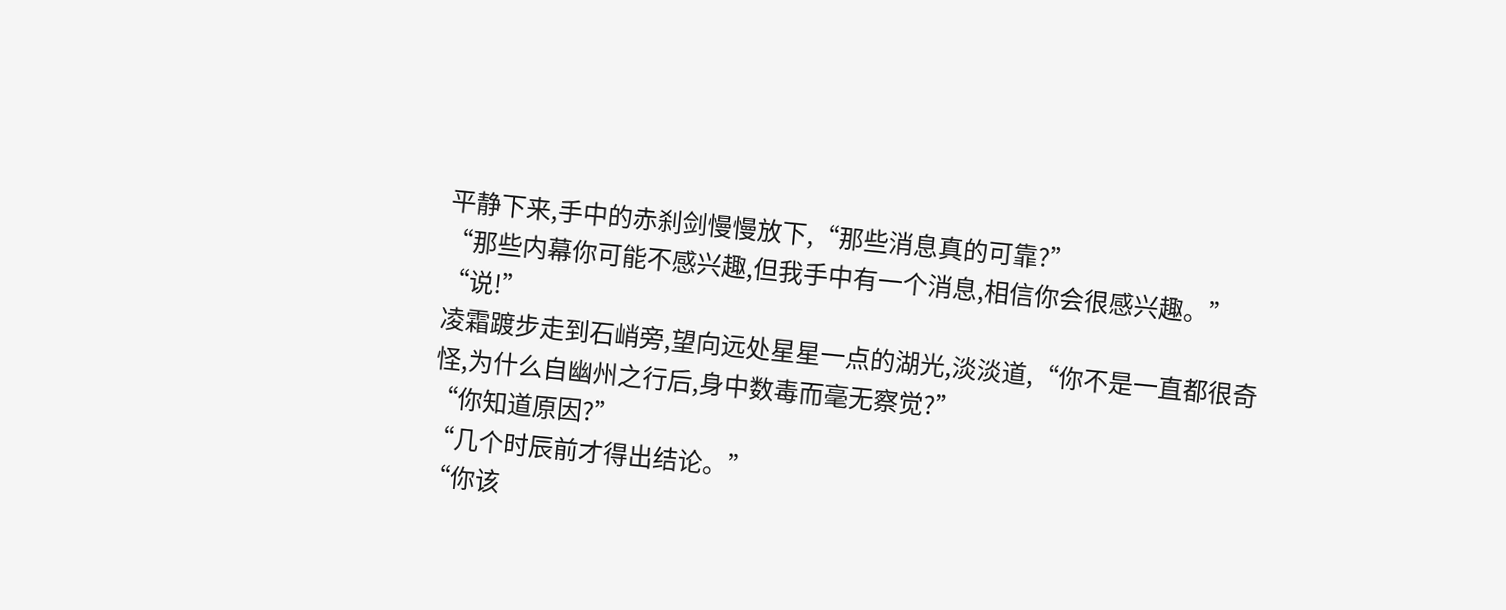平静下来,手中的赤刹剑慢慢放下,“那些消息真的可靠?”
“那些内幕你可能不感兴趣,但我手中有一个消息,相信你会很感兴趣。”
“说!”
凌霜踱步走到石峭旁,望向远处星星一点的湖光,淡淡道,“你不是一直都很奇怪,为什么自幽州之行后,身中数毒而毫无察觉?”
“你知道原因?”
“几个时辰前才得出结论。”
“你该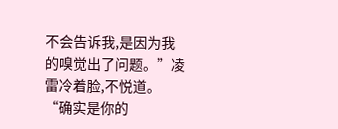不会告诉我,是因为我的嗅觉出了问题。”凌雷冷着脸,不悦道。
“确实是你的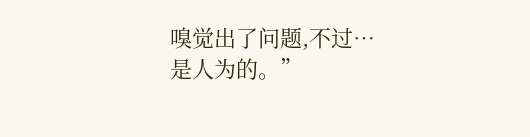嗅觉出了问题,不过…是人为的。”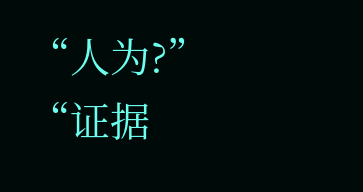“人为?”
“证据